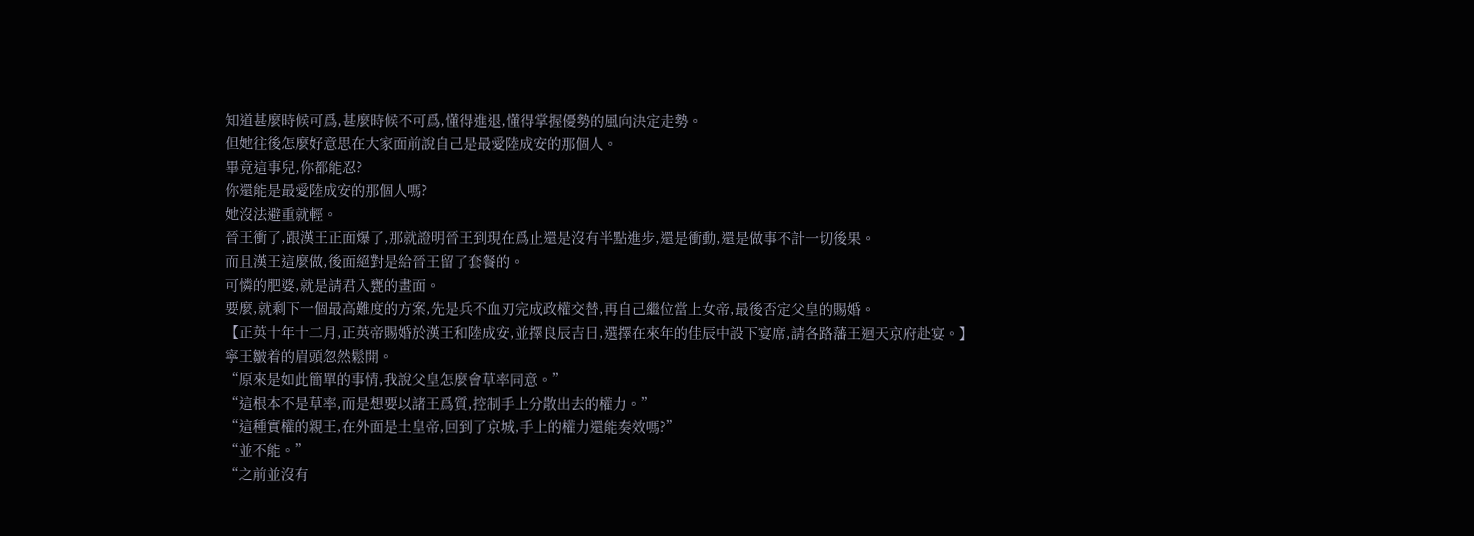知道甚麼時候可爲,甚麼時候不可爲,懂得進退,懂得掌握優勢的風向決定走勢。
但她往後怎麼好意思在大家面前說自己是最愛陸成安的那個人。
畢竟這事兒,你都能忍?
你還能是最愛陸成安的那個人嗎?
她沒法避重就輕。
晉王衝了,跟漢王正面爆了,那就證明晉王到現在爲止還是沒有半點進步,還是衝動,還是做事不計一切後果。
而且漢王這麼做,後面絕對是給晉王留了套餐的。
可憐的肥婆,就是請君入甕的畫面。
要麼,就剩下一個最高難度的方案,先是兵不血刃完成政權交替,再自己繼位當上女帝,最後否定父皇的賜婚。
【正英十年十二月,正英帝賜婚於漢王和陸成安,並擇良辰吉日,選擇在來年的佳辰中設下宴席,請各路藩王迴天京府赴宴。】
寧王皺着的眉頭忽然鬆開。
“原來是如此簡單的事情,我說父皇怎麼會草率同意。”
“這根本不是草率,而是想要以諸王爲質,控制手上分散出去的權力。”
“這種實權的親王,在外面是土皇帝,回到了京城,手上的權力還能奏效嗎?”
“並不能。”
“之前並沒有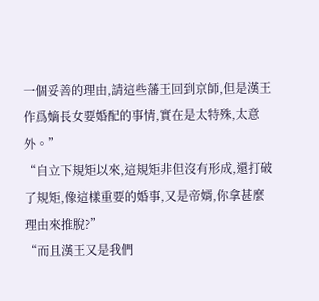一個妥善的理由,請這些藩王回到京師,但是漢王作爲嫡長女要婚配的事情,實在是太特殊,太意外。”
“自立下規矩以來,這規矩非但沒有形成,還打破了規矩,像這樣重要的婚事,又是帝婿,你拿甚麼理由來推脫?”
“而且漢王又是我們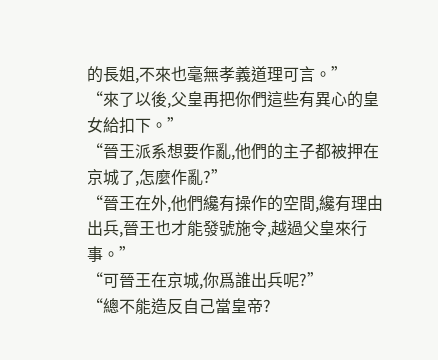的長姐,不來也毫無孝義道理可言。”
“來了以後,父皇再把你們這些有異心的皇女給扣下。”
“晉王派系想要作亂,他們的主子都被押在京城了,怎麼作亂?”
“晉王在外,他們纔有操作的空間,纔有理由出兵,晉王也才能發號施令,越過父皇來行事。”
“可晉王在京城,你爲誰出兵呢?”
“總不能造反自己當皇帝?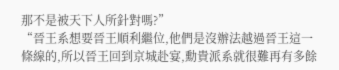那不是被天下人所針對嗎?”
“晉王系想要晉王順利繼位,他們是沒辦法越過晉王這一條線的,所以晉王回到京城赴宴,勳貴派系就很難再有多餘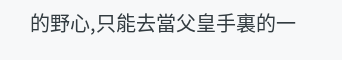的野心,只能去當父皇手裏的一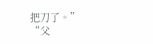把刀了。”
“父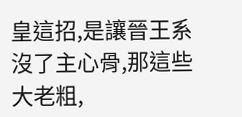皇這招,是讓晉王系沒了主心骨,那這些大老粗,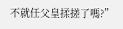不就任父皇揉搓了嗎?”